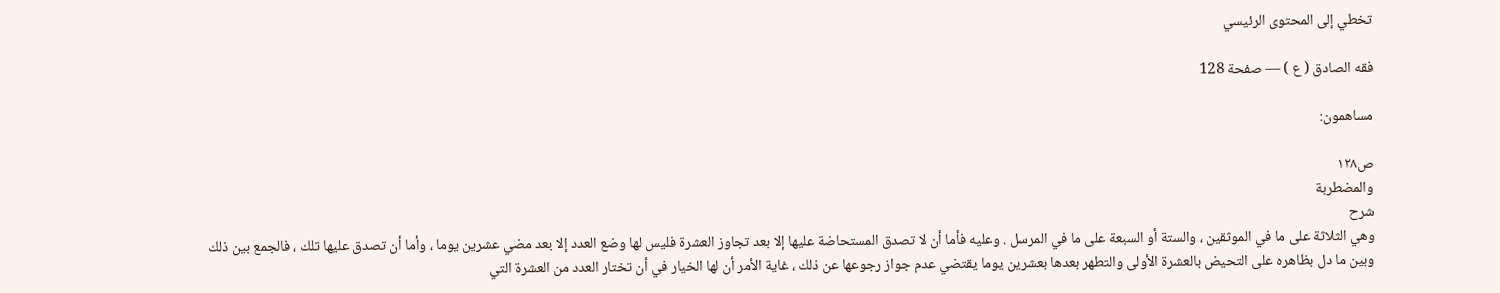تخطي إلى المحتوى الرئيسي

فقه الصادق ( ع ) — صفحة 128

مساهمون:

ص١٢٨
والمضطربة
شرح
وهي الثلاثة على ما في الموثقين ، والستة أو السبعة على ما في المرسل . وعليه فأما أن لا تصدق المستحاضة عليها إلا بعد تجاوز العشرة فليس لها وضع العدد إلا بعد مضي عشرين يوما ، وأما أن تصدق عليها تلك ، فالجمع بين ذلك وبين ما دل بظاهره على التحيض بالعشرة الأولى والتطهر بعدها بعشرين يوما يقتضي عدم جواز رجوعها عن ذلك ، غاية الأمر أن لها الخيار في أن تختار العدد من العشرة التي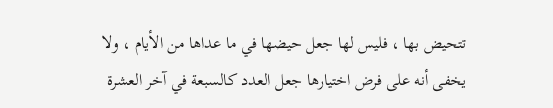تتحيض بها ، فليس لها جعل حيضها في ما عداها من الأيام ، ولا يخفى أنه على فرض اختيارها جعل العدد كالسبعة في آخر العشرة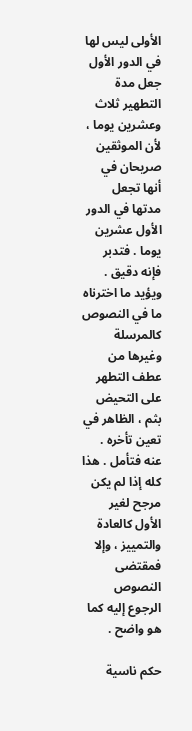الأولى ليس لها في الدور الأول جعل مدة التطهير ثلاث وعشرين يوما ، لأن الموثقين صريحان في أنها تجعل مدتها في الدور الأول عشرين يوما . فتدبر فإنه دقيق . ويؤيد ما اخترناه ما في النصوص كالمرسلة وغيرها من عطف التطهر على التحيض بثم ، الظاهر في تعين تأخره . عنه فتأمل . هذا كله إذا لم يكن مرجح لغير الأول كالعادة والتمييز ، وإلا فمقتضى النصوص الرجوع إليه كما هو واضح .

حكم ناسية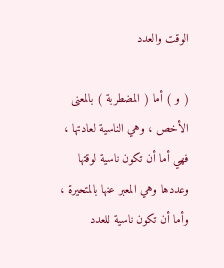الوقت والعدد

( و ) أما ( المضطربة ) بالمعنى الأخص ، وهي الناسية لعادتها ، فهي أما أن تكون ناسية لوقتها وعددها وهي المعبر عنها بالمتحيرة ، وأما أن تكون ناسية للعدد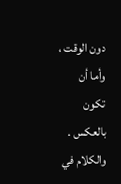دون الوقت ، وأما أن تكون بالعكس . والكلام في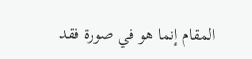المقام إنما هو في صورة فقد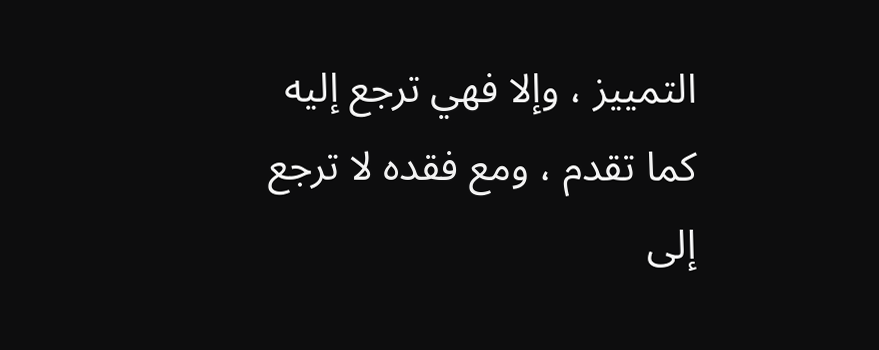التمييز ، وإلا فهي ترجع إليه كما تقدم ، ومع فقده لا ترجع إلى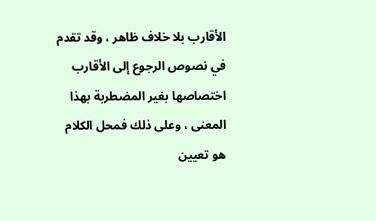الأقارب بلا خلاف ظاهر ، وقد تقدم في نصوص الرجوع إلى الأقارب اختصاصها بغير المضطربة بهذا المعنى ، وعلى ذلك فمحل الكلام هو تعيين